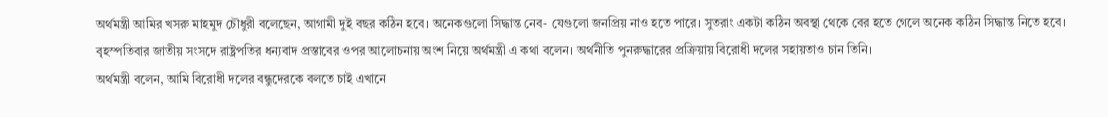অর্থমন্ত্রী আমির খসরু মাহমুদ চৌধুরী বলেছেন, আগামী দুই বছর কঠিন হবে। অনেকগুলো সিদ্ধান্ত নেব- যেগুলো জনপ্রিয় নাও হতে পারে। সুতরাং একটা কঠিন অবস্থা থেকে বের হতে গেলে অনেক কঠিন সিদ্ধান্ত নিতে হবে।
বৃহস্পতিবার জাতীয় সংসদে রাষ্ট্রপতির ধন্যবাদ প্রস্তাবের ওপর আলোচনায় অংশ নিয়ে অর্থমন্ত্রী এ কথা বলেন। অর্থনীতি পুনরুদ্ধারের প্রক্রিয়ায় বিরোধী দলের সহায়তাও চান তিনি।
অর্থমন্ত্রী বলেন, আমি বিরোধী দলের বন্ধুদেরকে বলতে চাই এখানে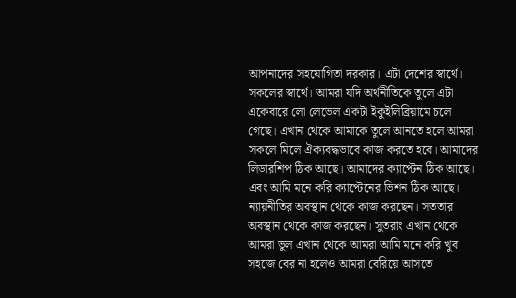আপনাদের সহযোগিতা দরকার। এটা দেশের স্বার্থে। সকলের স্বার্থে। আমরা যদি অর্থনীতিকে তুলে এটা একেবারে লো লেভেল একটা ইকুইলিব্রিয়ামে চলে গেছে। এখান থেকে আমাকে তুলে আনতে হলে আমরা সকলে মিলে ঐক্যবদ্ধভাবে কাজ করতে হবে। আমাদের লিডারশিপ ঠিক আছে। আমাদের ক্যাপ্টেন ঠিক আছে। এবং আমি মনে করি ক্যাপ্টেনের ভিশন ঠিক আছে। ন্যায়নীতির অবস্থান থেকে কাজ করছেন। সততার অবস্থান থেকে কাজ করছেন। সুতরাং এখান থেকে আমরা ভুল এখান থেকে আমরা আমি মনে করি খুব সহজে বের না হলেও আমরা বেরিয়ে আসতে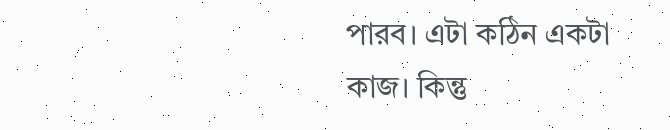পারব। এটা কঠিন একটা কাজ। কিন্তু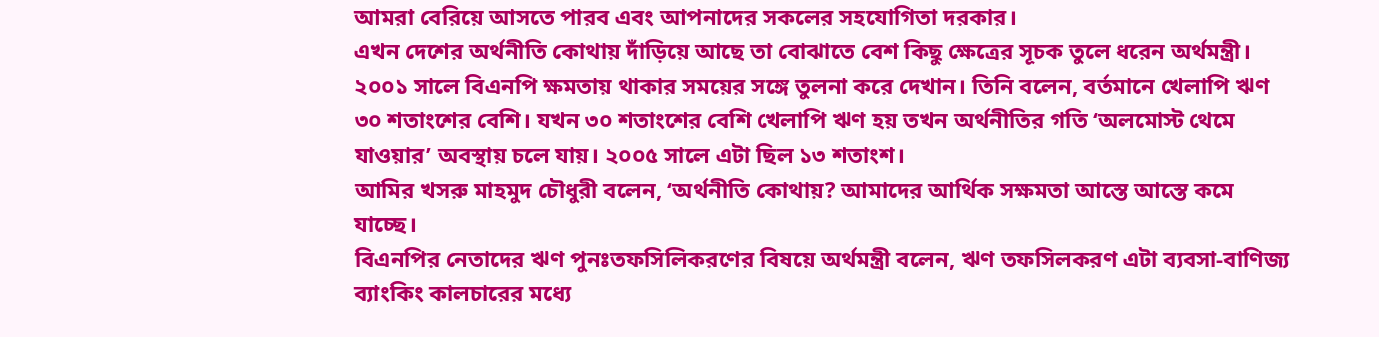আমরা বেরিয়ে আসতে পারব এবং আপনাদের সকলের সহযোগিতা দরকার।
এখন দেশের অর্থনীতি কোথায় দাঁড়িয়ে আছে তা বোঝাতে বেশ কিছু ক্ষেত্রের সূচক তুলে ধরেন অর্থমন্ত্রী। ২০০১ সালে বিএনপি ক্ষমতায় থাকার সময়ের সঙ্গে তুলনা করে দেখান। তিনি বলেন, বর্তমানে খেলাপি ঋণ ৩০ শতাংশের বেশি। যখন ৩০ শতাংশের বেশি খেলাপি ঋণ হয় তখন অর্থনীতির গতি ‘অলমোস্ট থেমে যাওয়ার’ অবস্থায় চলে যায়। ২০০৫ সালে এটা ছিল ১৩ শতাংশ।
আমির খসরু মাহমুদ চৌধুরী বলেন, ‘অর্থনীতি কোথায়? আমাদের আর্থিক সক্ষমতা আস্তে আস্তে কমে যাচ্ছে।
বিএনপির নেতাদের ঋণ পুনঃতফসিলিকরণের বিষয়ে অর্থমন্ত্রী বলেন, ঋণ তফসিলকরণ এটা ব্যবসা-বাণিজ্য ব্যাংকিং কালচারের মধ্যে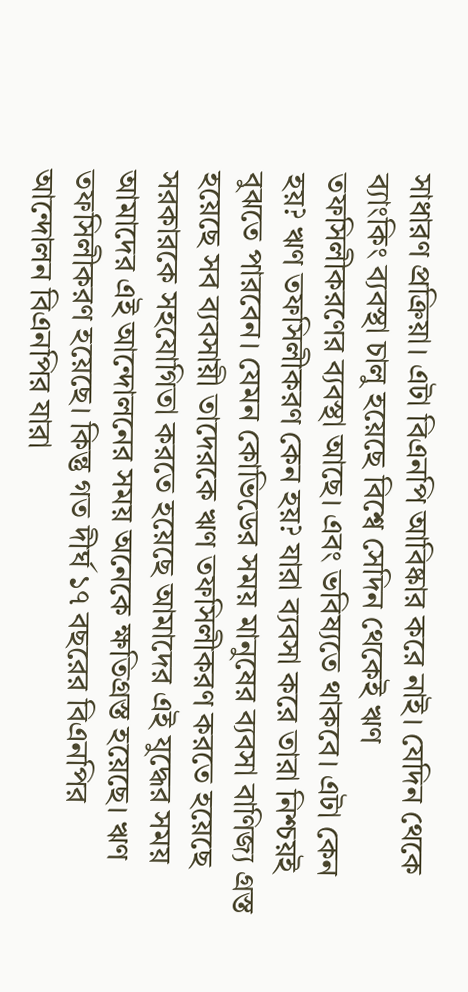সাধারণ প্রক্রিয়া। এটা বিএনপি আবিষ্কার করে নাই। যেদিন থেকে ব্যাংকিং ব্যবস্থা চালু হয়েছে বিশ্বে সেদিন থেকেই ঋণ তফসিলীকরণের ব্যবস্থা আছে। এবং ভবিষ্যতে থাকবে। এটা কেন হয়? ঋণ তফসিলীকরণ কেন হয়? যারা ব্যবসা করে তারা নিশ্চয়ই বুঝতে পারবেন। যেমন কোভিডের সময় মানুষের ব্যবসা বাণিজ্য গ্রস্ত হয়েছে সব ব্যবসায়ী তাদেরকে ঋণ তফসিলীকরণ করতে হয়েছে সরকারকে সহযোগিতা করতে হয়েছে আমাদের এই যুদ্ধের সময় আমাদের এই আন্দোলনের সময় অনেকে ক্ষতিগ্রস্ত হয়েছে। ঋণ তফসিলীকরণ হয়েছে। কিন্তু গত দীর্ঘ ১৭ বছরের বিএনপির আন্দোলন বিএনপির যারা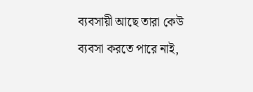ব্যবসায়ী আছে তারা কেউ ব্যবসা করতে পারে নাই,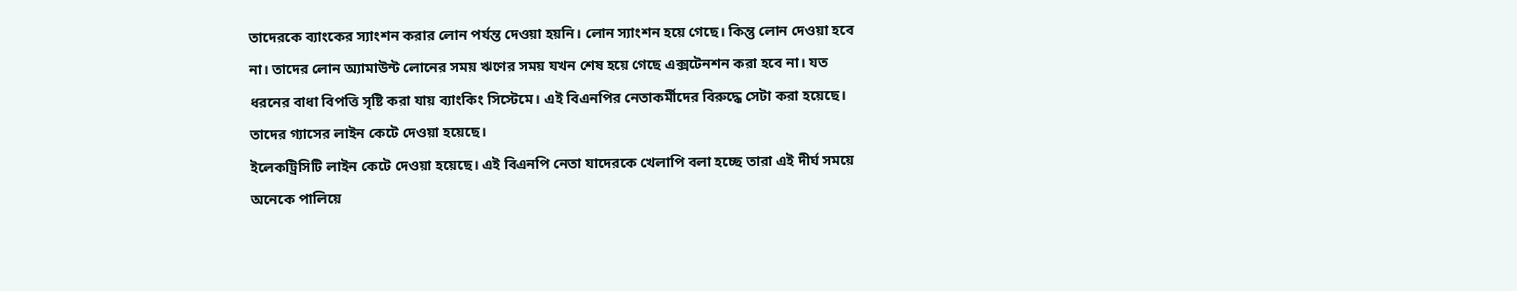তাদেরকে ব্যাংকের স্যাংশন করার লোন পর্যন্ত দেওয়া হয়নি। লোন স্যাংশন হয়ে গেছে। কিন্তু লোন দেওয়া হবে না। তাদের লোন অ্যামাউন্ট লোনের সময় ঋণের সময় যখন শেষ হয়ে গেছে এক্সটেনশন করা হবে না। যত ধরনের বাধা বিপত্তি সৃষ্টি করা যায় ব্যাংকিং সিস্টেমে। এই বিএনপির নেতাকর্মীদের বিরুদ্ধে সেটা করা হয়েছে। তাদের গ্যাসের লাইন কেটে দেওয়া হয়েছে।
ইলেকট্রিসিটি লাইন কেটে দেওয়া হয়েছে। এই বিএনপি নেতা যাদেরকে খেলাপি বলা হচ্ছে তারা এই দীর্ঘ সময়ে অনেকে পালিয়ে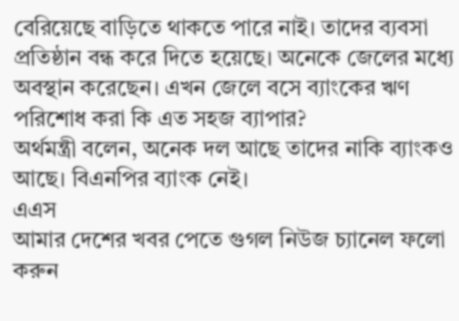বেরিয়েছে বাড়িতে থাকতে পারে নাই। তাদের ব্যবসা প্রতিষ্ঠান বন্ধ করে দিতে হয়েছে। অনেকে জেলের মধ্যে অবস্থান করেছেন। এখন জেলে বসে ব্যাংকের ঋণ পরিশোধ করা কি এত সহজ ব্যাপার?
অর্থমন্ত্রী বলেন, অনেক দল আছে তাদের নাকি ব্যাংকও আছে। বিএনপির ব্যাংক নেই।
এএস
আমার দেশের খবর পেতে গুগল নিউজ চ্যানেল ফলো করুন